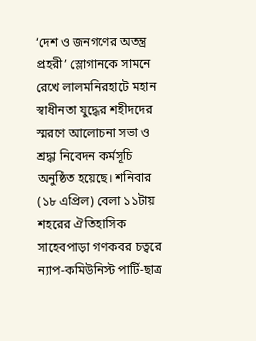‘দেশ ও জনগণের অতন্ত্র প্রহরী’ স্লোগানকে সামনে রেখে লালমনিরহাটে মহান স্বাধীনতা যুদ্ধের শহীদদের স্মরণে আলোচনা সভা ও শ্রদ্ধা নিবেদন কর্মসূচি অনুষ্ঠিত হয়েছে। শনিবার (১৮ এপ্রিল) বেলা ১১টায় শহরের ঐতিহাসিক সাহেবপাড়া গণকবর চত্বরে ন্যাপ-কমিউনিস্ট পার্টি-ছাত্র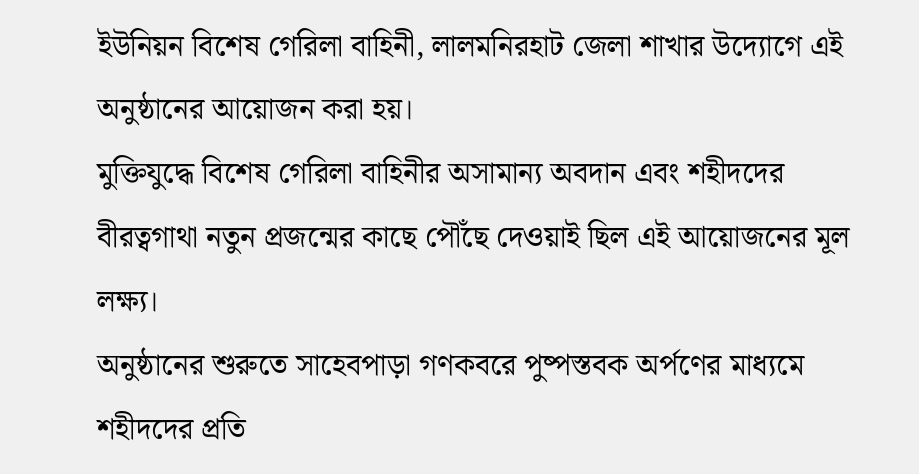ইউনিয়ন বিশেষ গেরিলা বাহিনী, লালমনিরহাট জেলা শাখার উদ্যোগে এই অনুষ্ঠানের আয়োজন করা হয়।
মুক্তিযুদ্ধে বিশেষ গেরিলা বাহিনীর অসামান্য অবদান এবং শহীদদের বীরত্বগাথা নতুন প্রজন্মের কাছে পৌঁছে দেওয়াই ছিল এই আয়োজনের মূল লক্ষ্য।
অনুষ্ঠানের শুরুতে সাহেবপাড়া গণকবরে পুষ্পস্তবক অর্পণের মাধ্যমে শহীদদের প্রতি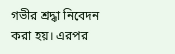গভীর শ্রদ্ধা নিবেদন করা হয়। এরপর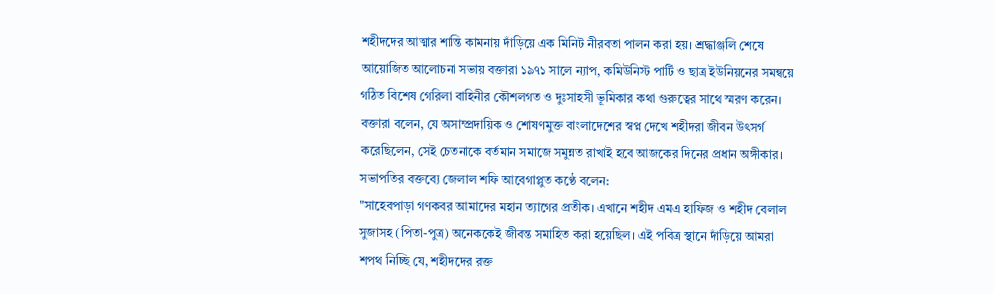শহীদদের আত্মার শান্তি কামনায় দাঁড়িয়ে এক মিনিট নীরবতা পালন করা হয়। শ্রদ্ধাঞ্জলি শেষে আয়োজিত আলোচনা সভায় বক্তারা ১৯৭১ সালে ন্যাপ, কমিউনিস্ট পার্টি ও ছাত্র ইউনিয়নের সমন্বয়ে গঠিত বিশেষ গেরিলা বাহিনীর কৌশলগত ও দুঃসাহসী ভূমিকার কথা গুরুত্বের সাথে স্মরণ করেন।
বক্তারা বলেন, যে অসাম্প্রদায়িক ও শোষণমুক্ত বাংলাদেশের স্বপ্ন দেখে শহীদরা জীবন উৎসর্গ করেছিলেন, সেই চেতনাকে বর্তমান সমাজে সমুন্নত রাখাই হবে আজকের দিনের প্রধান অঙ্গীকার।
সভাপতির বক্তব্যে জেলাল শফি আবেগাপ্লুত কণ্ঠে বলেন:
"সাহেবপাড়া গণকবর আমাদের মহান ত্যাগের প্রতীক। এখানে শহীদ এমএ হাফিজ ও শহীদ বেলাল সুজাসহ (পিতা-পুত্র) অনেককেই জীবন্ত সমাহিত করা হয়েছিল। এই পবিত্র স্থানে দাঁড়িয়ে আমরা শপথ নিচ্ছি যে, শহীদদের রক্ত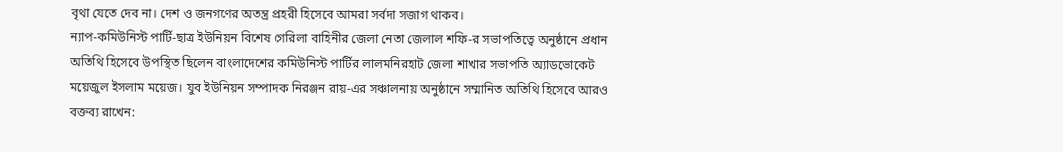বৃথা যেতে দেব না। দেশ ও জনগণের অতন্ত্র প্রহরী হিসেবে আমরা সর্বদা সজাগ থাকব।
ন্যাপ-কমিউনিস্ট পার্টি-ছাত্র ইউনিয়ন বিশেষ গেরিলা বাহিনীর জেলা নেতা জেলাল শফি-র সভাপতিত্বে অনুষ্ঠানে প্রধান অতিথি হিসেবে উপস্থিত ছিলেন বাংলাদেশের কমিউনিস্ট পার্টির লালমনিরহাট জেলা শাখার সভাপতি অ্যাডভোকেট ময়েজুল ইসলাম ময়েজ। যুব ইউনিয়ন সম্পাদক নিরঞ্জন রায়-এর সঞ্চালনায় অনুষ্ঠানে সম্মানিত অতিথি হিসেবে আরও বক্তব্য রাখেন: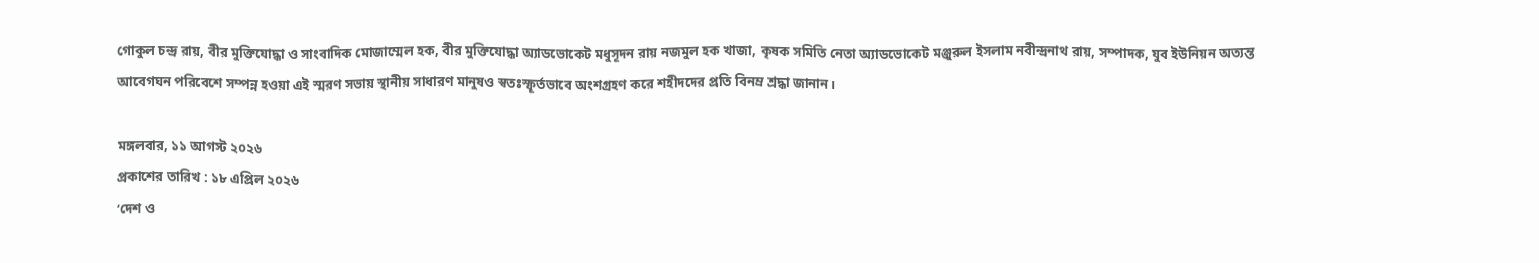গোকুল চন্দ্র রায়, বীর মুক্তিযোদ্ধা ও সাংবাদিক মোজাম্মেল হক, বীর মুক্তিযোদ্ধা অ্যাডভোকেট মধুসূদন রায় নজমুল হক খাজা, কৃষক সমিতি নেতা অ্যাডভোকেট মঞ্জুরুল ইসলাম নবীন্দ্রনাথ রায়, সম্পাদক, যুব ইউনিয়ন অত্যন্ত আবেগঘন পরিবেশে সম্পন্ন হওয়া এই স্মরণ সভায় স্থানীয় সাধারণ মানুষও স্বতঃস্ফূর্তভাবে অংশগ্রহণ করে শহীদদের প্রতি বিনম্র শ্রদ্ধা জানান।

মঙ্গলবার, ১১ আগস্ট ২০২৬
প্রকাশের তারিখ : ১৮ এপ্রিল ২০২৬
‘দেশ ও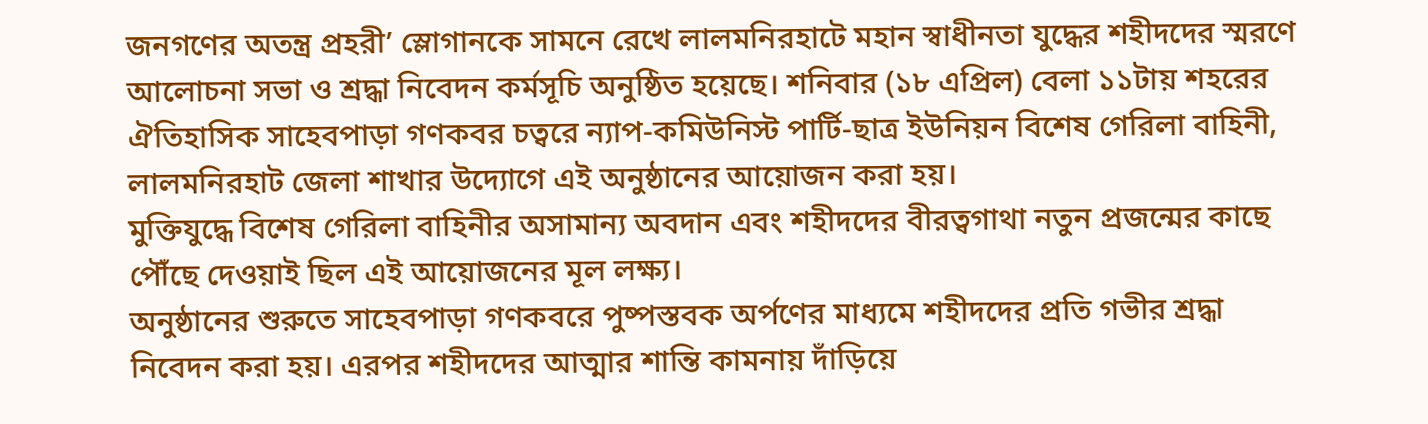জনগণের অতন্ত্র প্রহরী’ স্লোগানকে সামনে রেখে লালমনিরহাটে মহান স্বাধীনতা যুদ্ধের শহীদদের স্মরণে আলোচনা সভা ও শ্রদ্ধা নিবেদন কর্মসূচি অনুষ্ঠিত হয়েছে। শনিবার (১৮ এপ্রিল) বেলা ১১টায় শহরের ঐতিহাসিক সাহেবপাড়া গণকবর চত্বরে ন্যাপ-কমিউনিস্ট পার্টি-ছাত্র ইউনিয়ন বিশেষ গেরিলা বাহিনী, লালমনিরহাট জেলা শাখার উদ্যোগে এই অনুষ্ঠানের আয়োজন করা হয়।
মুক্তিযুদ্ধে বিশেষ গেরিলা বাহিনীর অসামান্য অবদান এবং শহীদদের বীরত্বগাথা নতুন প্রজন্মের কাছে পৌঁছে দেওয়াই ছিল এই আয়োজনের মূল লক্ষ্য।
অনুষ্ঠানের শুরুতে সাহেবপাড়া গণকবরে পুষ্পস্তবক অর্পণের মাধ্যমে শহীদদের প্রতি গভীর শ্রদ্ধা নিবেদন করা হয়। এরপর শহীদদের আত্মার শান্তি কামনায় দাঁড়িয়ে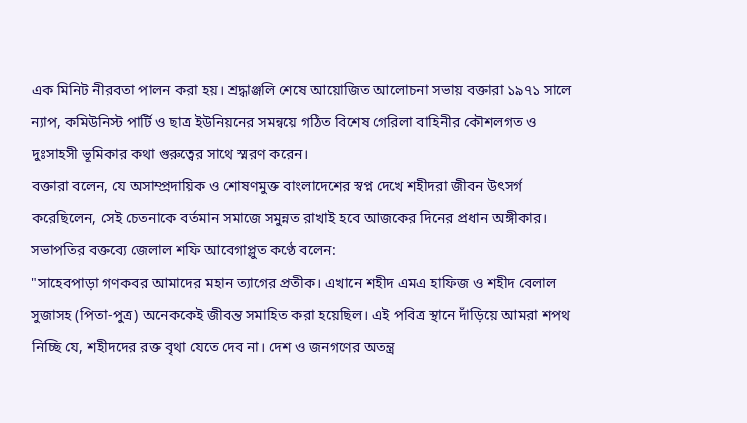এক মিনিট নীরবতা পালন করা হয়। শ্রদ্ধাঞ্জলি শেষে আয়োজিত আলোচনা সভায় বক্তারা ১৯৭১ সালে ন্যাপ, কমিউনিস্ট পার্টি ও ছাত্র ইউনিয়নের সমন্বয়ে গঠিত বিশেষ গেরিলা বাহিনীর কৌশলগত ও দুঃসাহসী ভূমিকার কথা গুরুত্বের সাথে স্মরণ করেন।
বক্তারা বলেন, যে অসাম্প্রদায়িক ও শোষণমুক্ত বাংলাদেশের স্বপ্ন দেখে শহীদরা জীবন উৎসর্গ করেছিলেন, সেই চেতনাকে বর্তমান সমাজে সমুন্নত রাখাই হবে আজকের দিনের প্রধান অঙ্গীকার।
সভাপতির বক্তব্যে জেলাল শফি আবেগাপ্লুত কণ্ঠে বলেন:
"সাহেবপাড়া গণকবর আমাদের মহান ত্যাগের প্রতীক। এখানে শহীদ এমএ হাফিজ ও শহীদ বেলাল সুজাসহ (পিতা-পুত্র) অনেককেই জীবন্ত সমাহিত করা হয়েছিল। এই পবিত্র স্থানে দাঁড়িয়ে আমরা শপথ নিচ্ছি যে, শহীদদের রক্ত বৃথা যেতে দেব না। দেশ ও জনগণের অতন্ত্র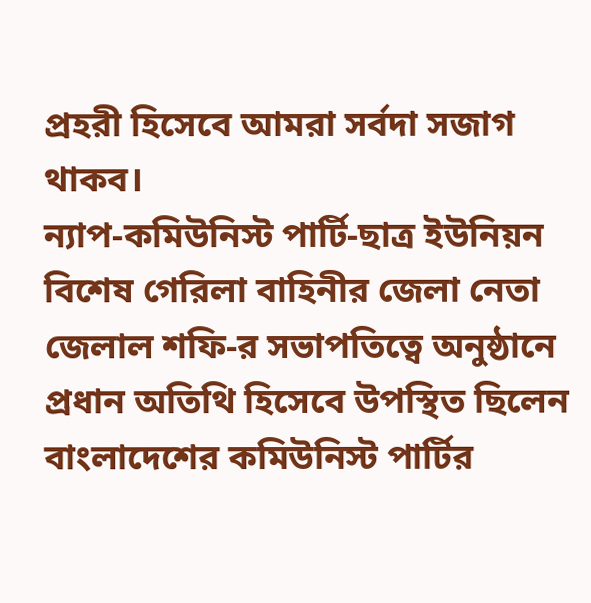প্রহরী হিসেবে আমরা সর্বদা সজাগ থাকব।
ন্যাপ-কমিউনিস্ট পার্টি-ছাত্র ইউনিয়ন বিশেষ গেরিলা বাহিনীর জেলা নেতা জেলাল শফি-র সভাপতিত্বে অনুষ্ঠানে প্রধান অতিথি হিসেবে উপস্থিত ছিলেন বাংলাদেশের কমিউনিস্ট পার্টির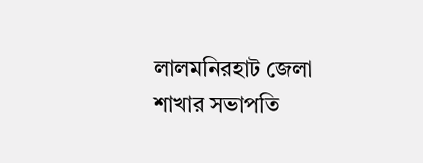লালমনিরহাট জেলা শাখার সভাপতি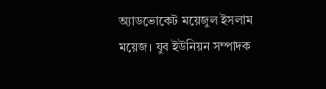অ্যাডভোকেট ময়েজুল ইসলাম ময়েজ। যুব ইউনিয়ন সম্পাদক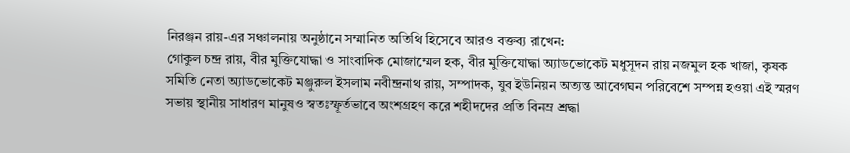নিরঞ্জন রায়-এর সঞ্চালনায় অনুষ্ঠানে সম্মানিত অতিথি হিসেবে আরও বক্তব্য রাখেন:
গোকুল চন্দ্র রায়, বীর মুক্তিযোদ্ধা ও সাংবাদিক মোজাম্মেল হক, বীর মুক্তিযোদ্ধা অ্যাডভোকেট মধুসূদন রায় নজমুল হক খাজা, কৃষক সমিতি নেতা অ্যাডভোকেট মঞ্জুরুল ইসলাম নবীন্দ্রনাথ রায়, সম্পাদক, যুব ইউনিয়ন অত্যন্ত আবেগঘন পরিবেশে সম্পন্ন হওয়া এই স্মরণ সভায় স্থানীয় সাধারণ মানুষও স্বতঃস্ফূর্তভাবে অংশগ্রহণ করে শহীদদের প্রতি বিনম্র শ্রদ্ধা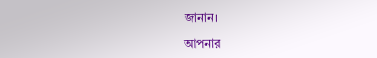জানান।

আপনার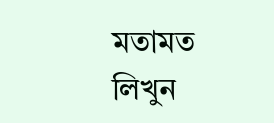মতামত লিখুন